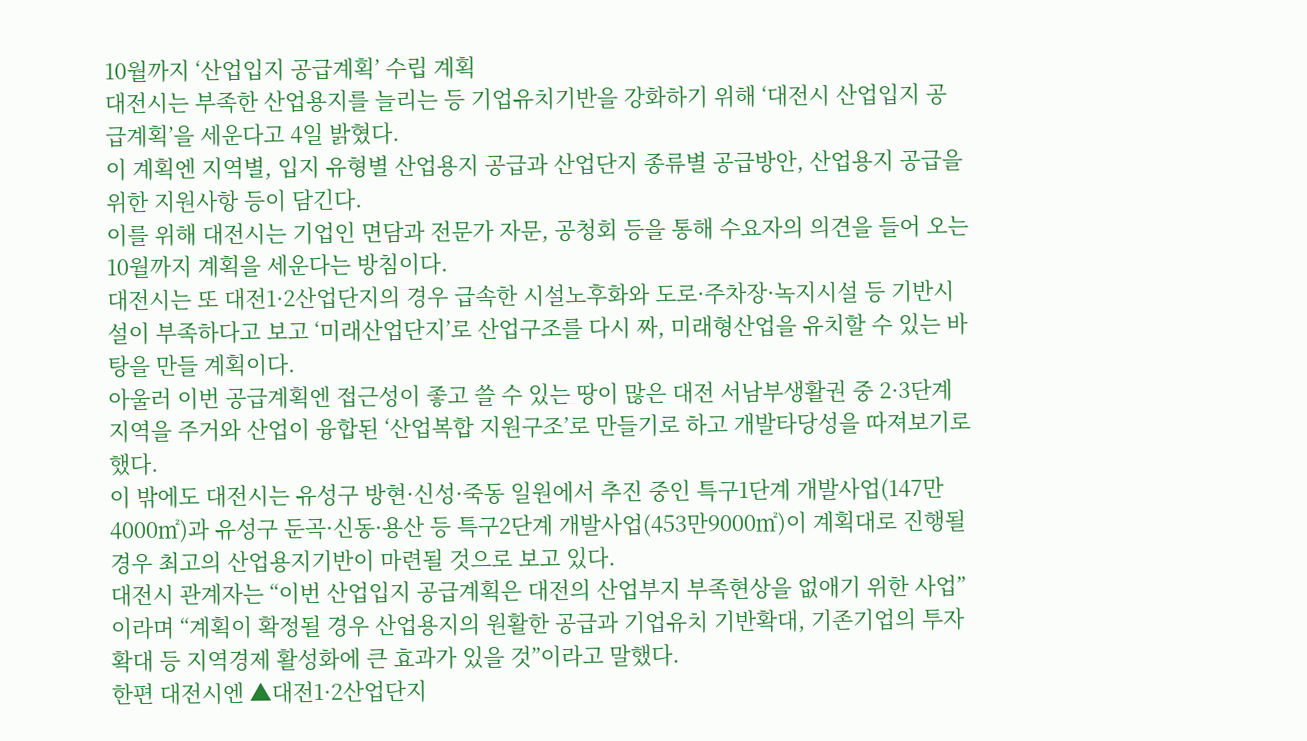10월까지 ‘산업입지 공급계획’ 수립 계획
대전시는 부족한 산업용지를 늘리는 등 기업유치기반을 강화하기 위해 ‘대전시 산업입지 공급계획’을 세운다고 4일 밝혔다.
이 계획엔 지역별, 입지 유형별 산업용지 공급과 산업단지 종류별 공급방안, 산업용지 공급을 위한 지원사항 등이 담긴다.
이를 위해 대전시는 기업인 면담과 전문가 자문, 공청회 등을 통해 수요자의 의견을 들어 오는 10월까지 계획을 세운다는 방침이다.
대전시는 또 대전1·2산업단지의 경우 급속한 시설노후화와 도로·주차장·녹지시설 등 기반시설이 부족하다고 보고 ‘미래산업단지’로 산업구조를 다시 짜, 미래형산업을 유치할 수 있는 바탕을 만들 계획이다.
아울러 이번 공급계획엔 접근성이 좋고 쓸 수 있는 땅이 많은 대전 서남부생활권 중 2·3단계지역을 주거와 산업이 융합된 ‘산업복합 지원구조’로 만들기로 하고 개발타당성을 따져보기로 했다.
이 밖에도 대전시는 유성구 방현·신성·죽동 일원에서 추진 중인 특구1단계 개발사업(147만4000㎡)과 유성구 둔곡·신동·용산 등 특구2단계 개발사업(453만9000㎡)이 계획대로 진행될 경우 최고의 산업용지기반이 마련될 것으로 보고 있다.
대전시 관계자는 “이번 산업입지 공급계획은 대전의 산업부지 부족현상을 없애기 위한 사업”이라며 “계획이 확정될 경우 산업용지의 원활한 공급과 기업유치 기반확대, 기존기업의 투자확대 등 지역경제 활성화에 큰 효과가 있을 것”이라고 말했다.
한편 대전시엔 ▲대전1·2산업단지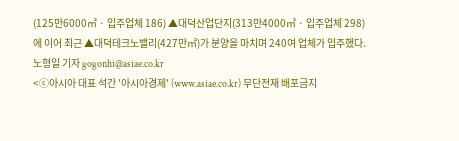(125만6000㎡ · 입주업체 186) ▲대덕산업단지(313만4000㎡ · 입주업체 298)에 이어 최근 ▲대덕테크노밸리(427만㎡)가 분양을 마치며 240여 업체가 입주했다.
노형일 기자 gogonhi@asiae.co.kr
<ⓒ아시아 대표 석간 '아시아경제' (www.asiae.co.kr) 무단전재 배포금지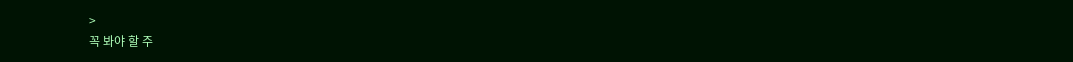>
꼭 봐야 할 주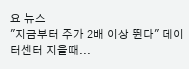요 뉴스
"지금부터 주가 2배 이상 뛴다" 데이터센터 지을때...